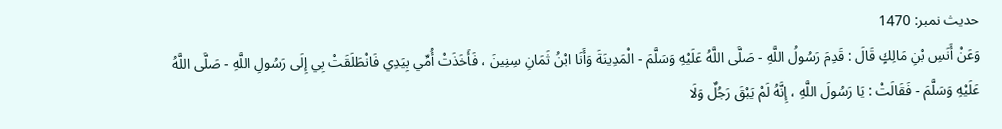حدیث نمبر: 1470
وَعَنْ أَنَسِ بْنِ مَالِكٍ قَالَ : قَدِمَ رَسُولُ اللَّهِ - صَلَّى اللَّهُ عَلَيْهِ وَسَلَّمَ - الْمَدِينَةَ وَأَنَا ابْنُ ثَمَانِ سِنِينَ ، فَأَخَذَتْ أُمِّي بِيَدِي فَانْطَلَقَتْ بِي إِلَى رَسُولِ اللَّهِ - صَلَّى اللَّهُ عَلَيْهِ وَسَلَّمَ - فَقَالَتْ : يَا رَسُولَ اللَّهِ ، إِنَّهُ لَمْ يَبْقَ رَجُلٌ وَلَا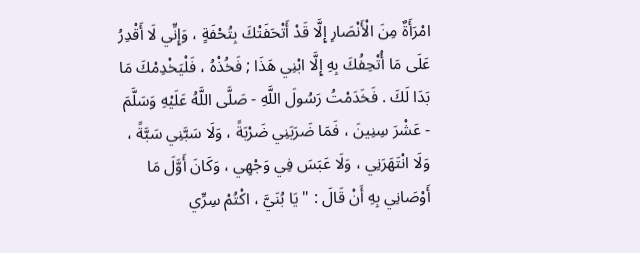امْرَأَةٌ مِنَ الْأَنْصَارِ إِلَّا قَدْ أَتْحَفَتْكَ بِتُحْفَةٍ ، وَإِنِّي لَا أَقْدِرُ عَلَى مَا أُتْحِفُكَ بِهِ إِلَّا ابْنِي هَذَا ; فَخُذْهُ ، فَلْيَخْدِمْكَ مَا بَدَا لَكَ . فَخَدَمْتُ رَسُولَ اللَّهِ - صَلَّى اللَّهُ عَلَيْهِ وَسَلَّمَ - عَشْرَ سِنِينَ ، فَمَا ضَرَبَنِي ضَرْبَةً ، وَلَا سَبَّنِي سَبَّةً ، وَلَا انْتَهَرَنِي ، وَلَا عَبَسَ فِي وَجْهِي ، وَكَانَ أَوَّلَ مَا أَوْصَانِي بِهِ أَنْ قَالَ : " يَا بُنَيَّ ، اكْتُمْ سِرِّي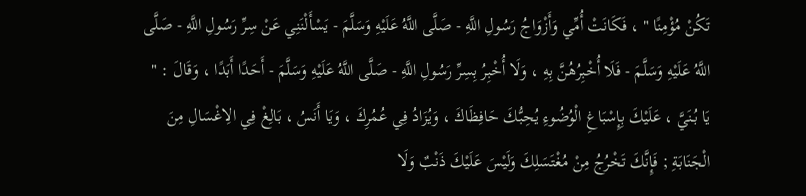تَكُنْ مُؤْمِنًا " ، فَكَانَتْ أُمِّي وَأَزْوَاجُ رَسُولِ اللَّهِ - صَلَّى اللَّهُ عَلَيْهِ وَسَلَّمَ - يَسْأَلْنَنِي عَنْ سِرِّ رَسُولِ اللَّهِ - صَلَّى اللَّهُ عَلَيْهِ وَسَلَّمَ - فَلَا أُخْبِرُهُنَّ بِهِ ، وَلَا أُخْبِرُ بِسِرِّ رَسُولِ اللَّهِ - صَلَّى اللَّهُ عَلَيْهِ وَسَلَّمَ - أَحَدًا أَبَدًا ، وَقَالَ : " يَا بُنَيَّ ، عَلَيْكَ بِإِسْبَاغِ الْوُضُوءِ يُحِبُّكَ حَافِظَاكَ ، وَيُزَادُ فِي عُمُرِكَ ، وَيَا أَنَسُ ، بَالِغْ فِي الِاغْسَالِ مِنَ الْجَنَابَةِ ; فَإِنَّكَ تَخْرُجُ مِنْ مُغْتَسَلِكَ وَلَيْسَ عَلَيْكَ ذَنْبٌ وَلَا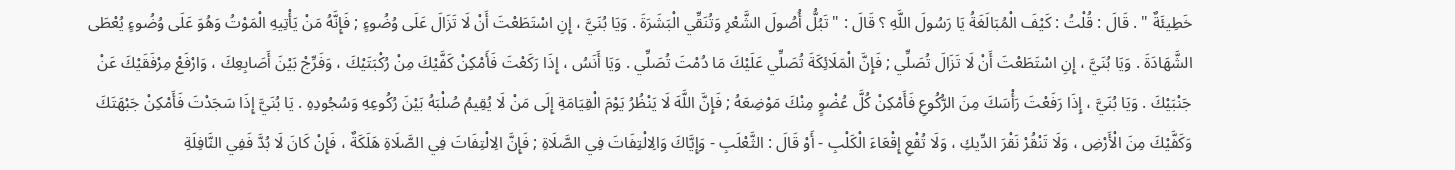خَطِيئَةٌ " . قَالَ : قُلْتُ : كَيْفَ الْمُبَالَغَةُ يَا رَسُولَ اللَّهِ ؟ قَالَ : " تَبُلُّ أُصُولَ الشَّعْرِ وَتُنَقِّي الْبَشَرَةَ . وَيَا بُنَيَّ ، إِنِ اسْتَطَعْتَ أَنْ لَا تَزَالَ عَلَى وُضُوءٍ ; فَإِنَّهُ مَنْ يَأْتِيهِ الْمَوْتُ وَهُوَ عَلَى وُضُوءٍ يُعْطَى الشَّهَادَةَ . وَيَا بُنَيَّ ، إِنِ اسْتَطَعْتَ أَنْ لَا تَزَالَ تُصَلِّي ; فَإِنَّ الْمَلَائِكَةَ تُصَلِّي عَلَيْكَ مَا دُمْتَ تُصَلِّي . وَيَا أَنَسُ ، إِذَا رَكَعْتَ فَأَمْكِنْ كَفَّيْكَ مِنْ رُكْبَتَيْكَ ، وَفَرِّجْ بَيْنَ أَصَابِعِكَ ، وَارْفَعْ مِرْفَقَيْكَ عَنْ جَنْبَيْكَ . وَيَا بُنَيَّ ، إِذَا رَفَعْتَ رَأْسَكَ مِنَ الرُّكُوعِ فَأَمْكِنْ كُلَّ عُضْوٍ مِنْكَ مَوْضِعَهُ ; فَإِنَّ اللَّهَ لَا يَنْظُرُ يَوْمَ الْقِيَامَةِ إِلَى مَنْ لَا يُقِيمُ صُلْبَهُ بَيْنَ رُكُوعِهِ وَسُجُودِهِ . يَا بُنَيَّ إِذَا سَجَدْتَ فَأَمْكِنْ جَبْهَتَكَ وَكَفَّيْكَ مِنَ الْأَرْضِ ، وَلَا تَنْقُرْ نَقْرَ الدِّيكِ ، وَلَا تُقْعِ إِقْعَاءَ الْكَلْبِ - أَوْ قَالَ : الثَّعْلَبِ - وَإِيَّاكَ وَالِالْتِفَاتَ فِي الصَّلَاةِ ; فَإِنَّ الِالْتِفَاتَ فِي الصَّلَاةِ هَلَكَةٌ ، فَإِنْ كَانَ لَا بُدَّ فَفِي النَّافِلَةِ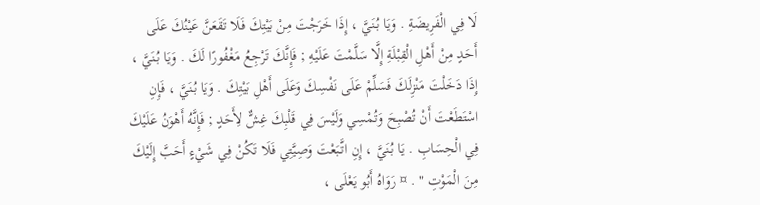لَا فِي الْفَرِيضَةِ . وَيَا بُنَيَّ ، إِذَا خَرَجْتَ مِنْ بَيْتِكَ فَلَا تَقَعَنَّ عَيْنُكَ عَلَى أَحَدٍ مِنْ أَهْلِ الْقِبْلَةِ إِلَّا سَلَّمْتَ عَلَيْهِ ; فَإِنَّكَ تَرْجِعُ مَغْفُورًا لَكَ . وَيَا بُنَيَّ ، إِذَا دَخَلْتَ مَنْزِلَكَ فَسَلِّمْ عَلَى نَفْسِكَ وَعَلَى أَهْلِ بَيْتِكَ . وَيَا بُنَيَّ ، فَإِنِ اسْتَطَعْتَ أَنْ تُصْبِحَ وَتُمْسِي وَلَيْسَ فِي قَلْبِكَ غِشٌّ لِأَحَدٍ ; فَإِنَّهُ أَهْوَنُ عَلَيْكَ فِي الْحِسَابِ . يَا بُنَيَّ ، إِنِ اتَّبَعْتَ وَصِيَّتِي فَلَا تَكُنْ فِي شَيْءٍ أَحَبَّ إِلَيْكَ مِنَ الْمَوْتِ " . ¤ رَوَاهُ أَبُو يَعْلَى ،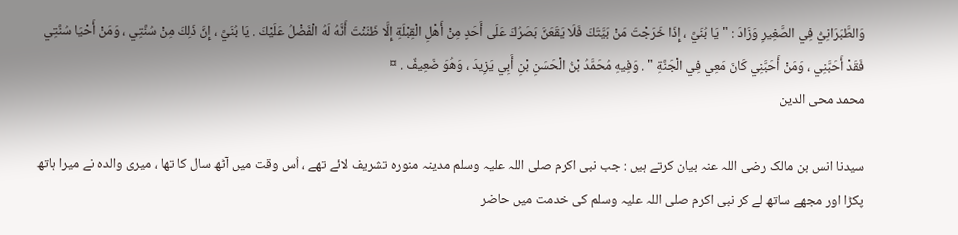وَالطَّبَرَانِيُّ فِي الصَّغِيرِ وَزَادَ : " يَا بُنَيَّ ، إِذَا خَرَجْتَ مَنْ بَيَّتَكَ فَلَا يَقَعَنَّ بَصَرُكَ عَلَى أَحَدٍ مِنْ أَهْلِ الْقِبْلَةِ إِلَّا ظَنَنْتَ أَنَّهُ لَهُ الْفَضْلُ عَلَيْكَ . يَا بُنَيَّ ، إِنَّ ذَلِكَ مِنْ سُنَّتِي ، وَمَنْ أَحْيَا سُنَّتِي فَقَدْ أَحَبَّنِي ، وَمَنْ أَحَبَّنِي كَانَ مَعِي فِي الْجَنَّةِ " . وَفِيهِ مُحَمَّدُ بْنُ الْحَسَنِ بْنِ أَبِي يَزِيدَ ، وَهُوَ ضَعِيفٌ . ¤
محمد محی الدین

سیدنا انس بن مالک رضی اللہ عنہ بیان کرتے ہیں : جب نبی اکرم صلی اللہ علیہ وسلم مدینہ منورہ تشریف لائے تھے ، اُس وقت میں آٹھ سال کا تھا ، میری والدہ نے میرا ہاتھ پکڑا اور مجھے ساتھ لے کر نبی اکرم صلی اللہ علیہ وسلم کی خدمت میں حاضر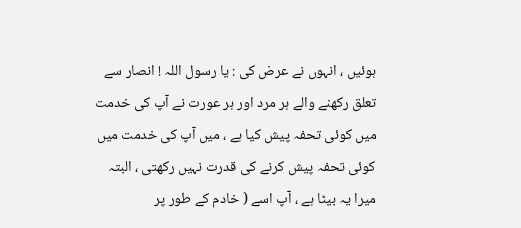ہوئیں ، انہوں نے عرض کی : یا رسول اللہ ! انصار سے تعلق رکھنے والے ہر مرد اور ہر عورت نے آپ کی خدمت میں کوئی تحفہ پیش کیا ہے ، میں آپ کی خدمت میں کوئی تحفہ پیش کرنے کی قدرت نہیں رکھتی ، البتہ میرا یہ بیٹا ہے ، آپ اسے ( خادم کے طور پر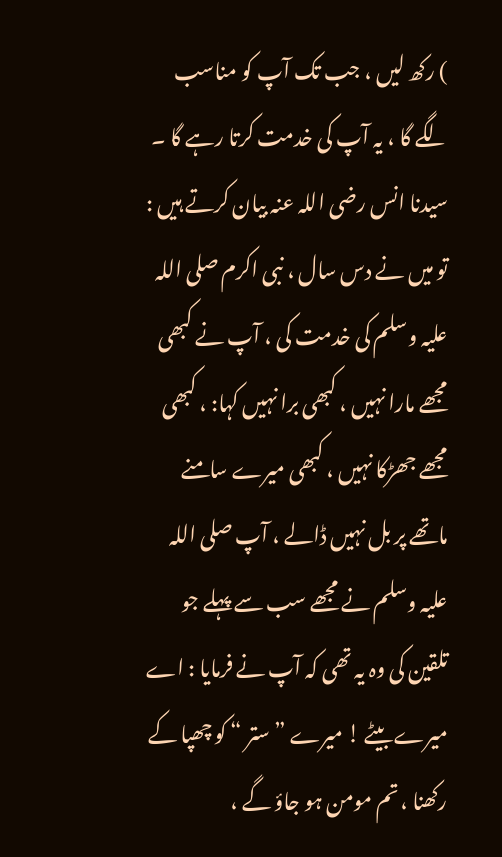) رکھ لیں ، جب تک آپ کو مناسب لگے گا ، یہ آپ کی خدمت کرتا رہے گا ۔ سیدنا انس رضی اللہ عنہ بیان کرتے ہیں : تو میں نے دس سال ، نبی اکرم صلی اللہ علیہ وسلم کی خدمت کی ، آپ نے کبھی مجھے مارا نہیں ، کبھی برا نہیں کہا: ، کبھی مجھے جھڑکا نہیں ، کبھی میرے سامنے ماتھے پر بل نہیں ڈالے ، آپ صلی اللہ علیہ وسلم نے مجھے سب سے پہلے جو تلقین کی وہ یہ تھی کہ آپ نے فرمایا : اے میرے بیٹے ! میرے ” ستر “ کو چھپا کے رکھنا ، تم مومن ہو جاؤ گے ،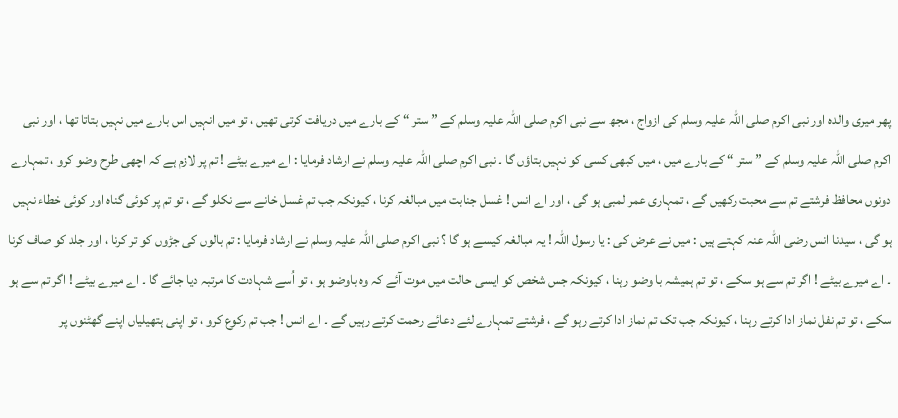پھر میری والدہ اور نبی اکرم صلی اللہ علیہ وسلم کی ازواج ، مجھ سے نبی اکرم صلی اللہ علیہ وسلم کے ” ستر “ کے بارے میں دریافت کرتی تھیں ، تو میں انہیں اس بارے میں نہیں بتاتا تھا ، اور نبی اکرم صلی اللہ علیہ وسلم کے ” ستر “ کے بارے میں ، میں کبھی کسی کو نہیں بتاؤں گا ۔ نبی اکرم صلی اللہ علیہ وسلم نے ارشاد فرمایا : اے میرے بیٹے ! تم پر لازم ہے کہ اچھی طرح وضو کرو ، تمہارے دونوں محافظ فرشتے تم سے محبت رکھیں گے ، تمہاری عمر لمبی ہو گی ، اور اے انس ! غسل جنابت میں مبالغہ کرنا ، کیونکہ جب تم غسل خانے سے نکلو گے ، تو تم پر کوئی گناہ اور کوئی خطاء نہیں ہو گی ، سیدنا انس رضی اللہ عنہ کہتے ہیں : میں نے عرض کی : یا رسول اللہ ! یہ مبالغہ کیسے ہو گا ؟ نبی اکرم صلی اللہ علیہ وسلم نے ارشاد فرمایا : تم بالوں کی جڑوں کو تر کرنا ، اور جلد کو صاف کرنا ۔ اے میرے بیٹے ! اگر تم سے ہو سکے ، تو تم ہمیشہ با وضو رہنا ، کیونکہ جس شخص کو ایسی حالت میں موت آئے کہ وہ باوضو ہو ، تو اُسے شہادت کا مرتبہ دیا جائے گا ۔ اے میرے بیٹے ! اگر تم سے ہو سکے ، تو تم نفل نماز ادا کرتے رہنا ، کیونکہ جب تک تم نماز ادا کرتے رہو گے ، فرشتے تمہارے لئے دعائے رحمت کرتے رہیں گے ۔ اے انس ! جب تم رکوع کرو ، تو اپنی ہتھیلیاں اپنے گھٹنوں پر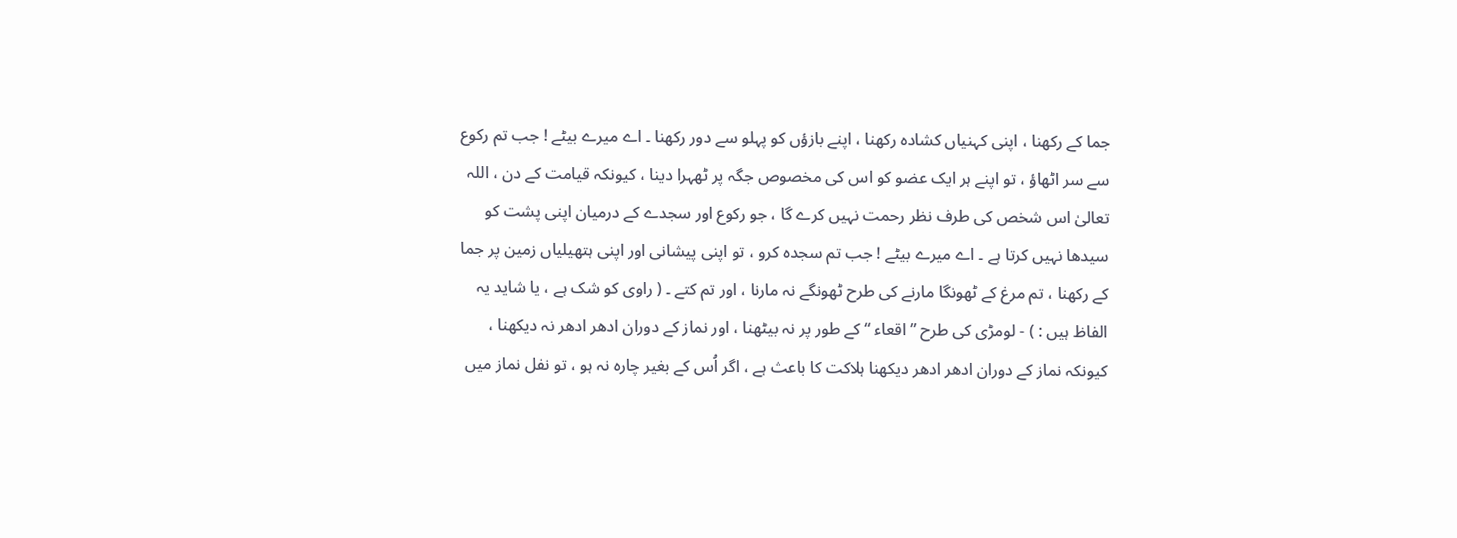جما کے رکھنا ، اپنی کہنیاں کشادہ رکھنا ، اپنے بازؤں کو پہلو سے دور رکھنا ۔ اے میرے بیٹے ! جب تم رکوع سے سر اٹھاؤ ، تو اپنے ہر ایک عضو کو اس کی مخصوص جگہ پر ٹھہرا دینا ، کیونکہ قیامت کے دن ، اللہ تعالیٰ اس شخص کی طرف نظر رحمت نہیں کرے گا ، جو رکوع اور سجدے کے درمیان اپنی پشت کو سیدھا نہیں کرتا ہے ۔ اے میرے بیٹے ! جب تم سجدہ کرو ، تو اپنی پیشانی اور اپنی ہتھیلیاں زمین پر جما کے رکھنا ، تم مرغ کے ٹھونگا مارنے کی طرح ٹھونگے نہ مارنا ، اور تم کتے ۔ ( راوی کو شک ہے ، یا شاید یہ الفاظ ہیں : ) - لومڑی کی طرح ” اقعاء “ کے طور پر نہ بیٹھنا ، اور نماز کے دوران ادھر ادھر نہ دیکھنا ، کیونکہ نماز کے دوران ادھر ادھر دیکھنا ہلاکت کا باعث ہے ، اگر اُس کے بغیر چارہ نہ ہو ، تو نفل نماز میں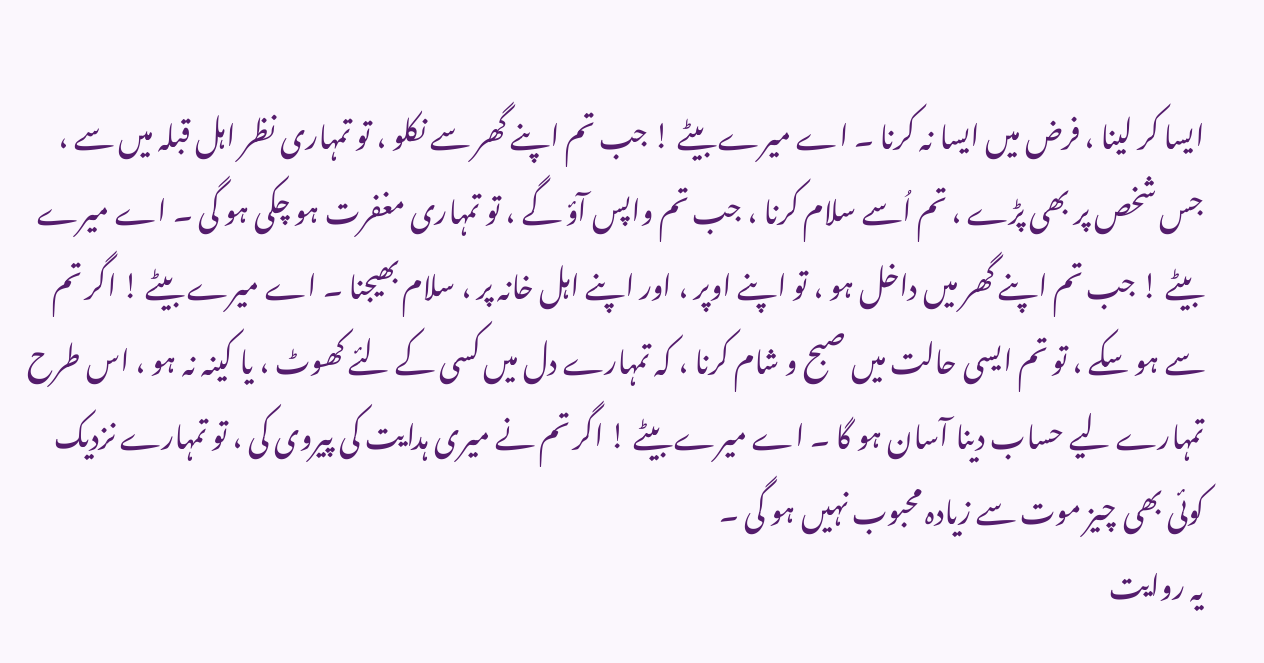ایسا کر لینا ، فرض میں ایسا نہ کرنا ۔ اے میرے بیٹے ! جب تم اپنے گھر سے نکلو ، تو تمہاری نظر اہل قبلہ میں سے ، جس شخص پر بھی پڑے ، تم اُسے سلام کرنا ، جب تم واپس آؤ گے ، تو تمہاری مغفرت ہو چکی ہو گی ۔ اے میرے بیٹے ! جب تم اپنے گھر میں داخل ہو ، تو اپنے اوپر ، اور اپنے اہل خانہ پر ، سلام بھیجنا ۔ اے میرے بیٹے ! اگر تم سے ہو سکے ، تو تم ایسی حالت میں صبح و شام کرنا ، کہ تمہارے دل میں کسی کے لئے کھوٹ ، یا کینہ نہ ہو ، اس طرح تمہارے لیے حساب دینا آسان ہو گا ۔ اے میرے بیٹے ! اگر تم نے میری ہدایت کی پیروی کی ، تو تمہارے نزدیک کوئی بھی چیز موت سے زیادہ محبوب نہیں ہو گی ۔
یہ روایت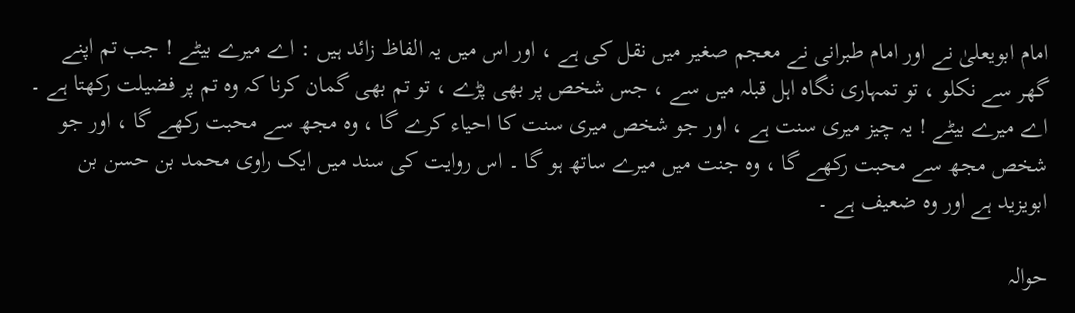امام ابویعلیٰ نے اور امام طبرانی نے معجم صغیر میں نقل کی ہے ، اور اس میں یہ الفاظ زائد ہیں : اے میرے بیٹے ! جب تم اپنے گھر سے نکلو ، تو تمہاری نگاہ اہل قبلہ میں سے ، جس شخص پر بھی پڑے ، تو تم بھی گمان کرنا کہ وہ تم پر فضیلت رکھتا ہے ۔ اے میرے بیٹے ! یہ چیز میری سنت ہے ، اور جو شخص میری سنت کا احیاء کرے گا ، وہ مجھ سے محبت رکھے گا ، اور جو شخص مجھ سے محبت رکھے گا ، وہ جنت میں میرے ساتھ ہو گا ۔ اس روایت کی سند میں ایک راوی محمد بن حسن بن ابویزید ہے اور وہ ضعیف ہے ۔

حوالہ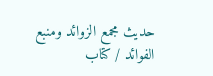حدیث مجمع الزوائد ومنبع الفوائد / كتاب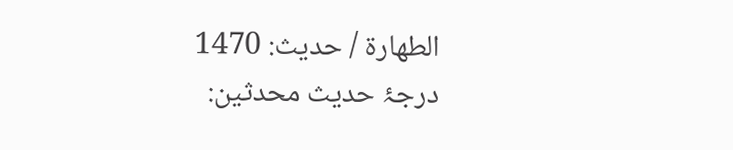الطهارة / حدیث: 1470
درجۂ حدیث محدثین: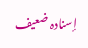إسنادہ ضعیف